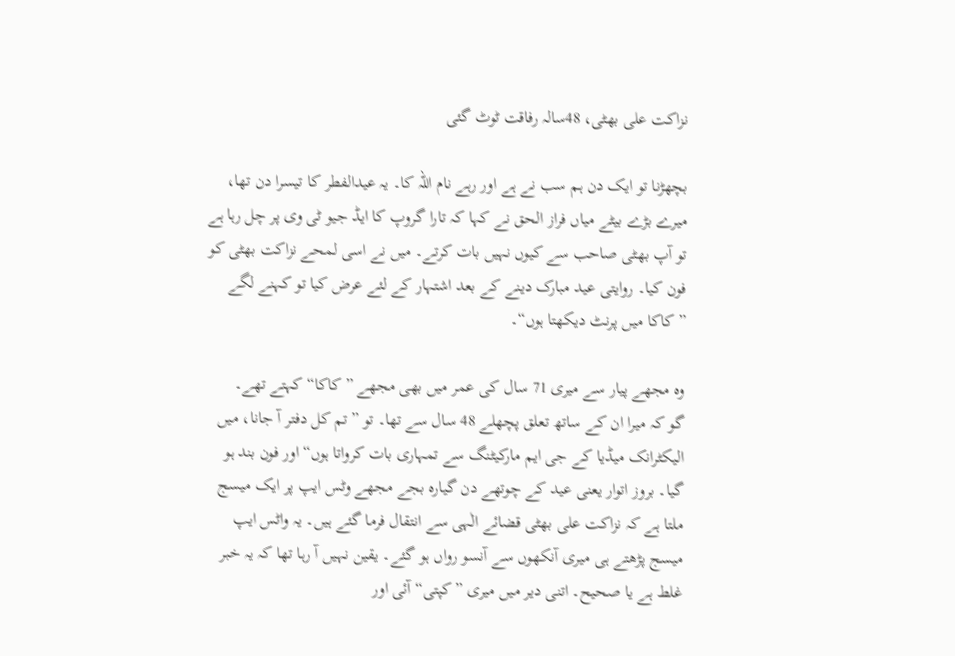نزاکت علی بھٹی، 48سالہ رفاقت ٹوٹ گئی

بچھڑنا تو ایک دن ہم سب نے ہے اور رہے نام اللہ کا۔ یہ عیدالفطر کا تیسرا دن تھا، میرے بڑے بیٹے میاں فراز الحق نے کہا کہ تارا گروپ کا ایڈ جیو ٹی وی پر چل رہا ہے تو آپ بھٹی صاحب سے کیوں نہیں بات کرتے۔ میں نے اسی لمحے نزاکت بھٹی کو فون کیا۔ روایتی عید مبارک دینے کے بعد اشتہار کے لئے عرض کیا تو کہنے لگے ”کاکا میں پرنٹ دیکھتا ہوں“۔

وہ مجھے پیار سے میری 71 سال کی عمر میں بھی مجھے ”کاکا“ کہتے تھے۔
گو کہ میرا ان کے ساتھ تعلق پچھلے 48 سال سے تھا۔ تو ”تم کل دفتر آ جانا، میں الیکٹرانک میڈیا کے جی ایم مارکیٹنگ سے تمہاری بات کرواتا ہوں“ اور فون بند ہو گیا۔ بروز اتوار یعنی عید کے چوتھے دن گیارہ بجے مجھے وٹس ایپ پر ایک میسج ملتا ہے کہ نزاکت علی بھٹی قضائے الٰہی سے انتقال فرما گئے ہیں۔ یہ واٹس ایپ میسج پڑھتے ہی میری آنکھوں سے آنسو رواں ہو گئے۔ یقین نہیں آ رہا تھا کہ یہ خبر غلط ہے یا صحیح۔ اتنی دیر میں میری ”کپتی“ آئی اور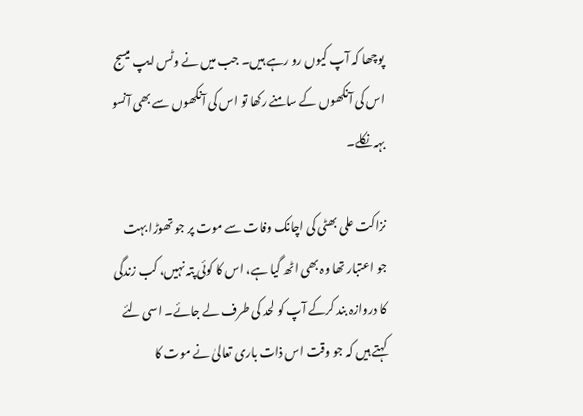پوچھا کہ آپ کیوں رو رہے ہیں۔ جب میں نے وٹس ایپ میسج اس کی آنکھوں کے سامنے رکھا تو اس کی آنکھوں سے بھی آنسو بہہ نکلے۔

نزاکت علی بھٹی کی اچانک وفات سے موت پر جو تھوڑا بہت جو اعتبار تھا وہ بھی اٹھ گیا ہے، اس کا کوئی پتہ نہیں، کب زندگی کا دروازہ بند کرکے آپ کو لحد کی طرف لے جائے۔ اسی لئے کہتے ہیں کہ جو وقت اس ذات باری تعالیٰ نے موت کا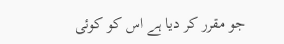جو مقرر کر دیا ہے اس کو کوئی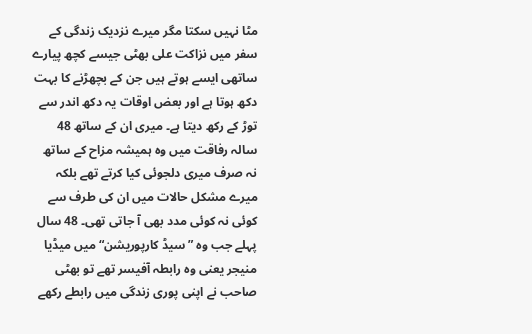مٹا نہیں سکتا مگر میرے نزدیک زندگی کے سفر میں نزاکت علی بھٹی جیسے کچھ پیارے ساتھی ایسے ہوتے ہیں جن کے بچھڑنے کا بہت دکھ ہوتا ہے اور بعض اوقات یہ دکھ اندر سے توڑ کے رکھ دیتا ہے۔ میری ان کے ساتھ 48 سالہ رفاقت میں وہ ہمیشہ مزاح کے ساتھ نہ صرف میری دلجوئی کیا کرتے تھے بلکہ میرے مشکل حالات میں ان کی طرف سے کوئی نہ کوئی مدد بھی آ جاتی تھی۔ 48 سال پہلے جب وہ ”سیڈ کارپوریشن“ میں میڈیا منیجر یعنی وہ رابطہ آفیسر تھے تو بھٹی صاحب نے اپنی پوری زندگی میں رابطے رکھے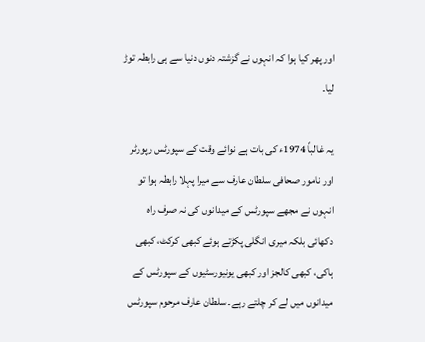اور پھر کیا ہوا کہ انہوں نے گزشتہ دنوں دنیا سے ہی رابطہ توڑ لیا۔

یہ غالباً 1974ء کی بات ہے نوائے وقت کے سپورٹس رپورٹر اور نامور صحافی سلطان عارف سے میرا پہلا رابطہ ہوا تو انہوں نے مجھے سپورٹس کے میدانوں کی نہ صرف راہ دکھائی بلکہ میری انگلی پکڑتے ہوئے کبھی کرکٹ، کبھی ہاکی، کبھی کالجز اور کبھی یونیورسٹیوں کے سپورٹس کے میدانوں میں لے کر چلتے رہے۔ سلطان عارف مرحوم سپورٹس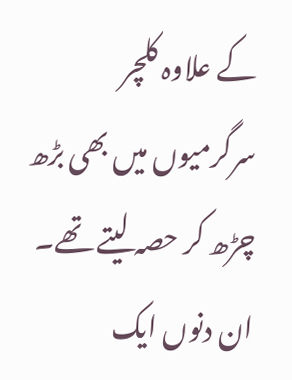کے علاوہ کلچر سرگرمیوں میں بھی بڑھ چڑھ کر حصہ لیتے تھے۔ ان دنوں ایک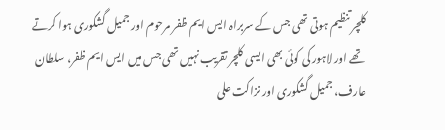کلچر تنظیم ہوتی تھی جس کے سربراہ ایس ایم ظفر مرحوم اور جمیل گشکوری ہوا کرتے تھے اور لاہور کی کوئی بھی ایسی کلچر تقریب نہیں تھی جس میں ایس ایم ظفر، سلطان عارف، جمیل گشکوری اور نزاکت علی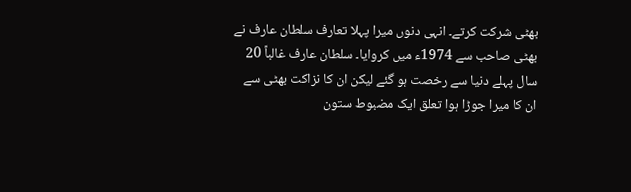بھٹی شرکت کرتے۔ انہی دنوں میرا پہلا تعارف سلطان عارف نے بھٹی صاحب سے 1974ء میں کروایا۔ سلطان عارف غالباً 20 سال پہلے دنیا سے رخصت ہو گئے لیکن ان کا نزاکت بھٹی سے ان کا میرا جوڑا ہوا تعلق ایک مضبوط ستون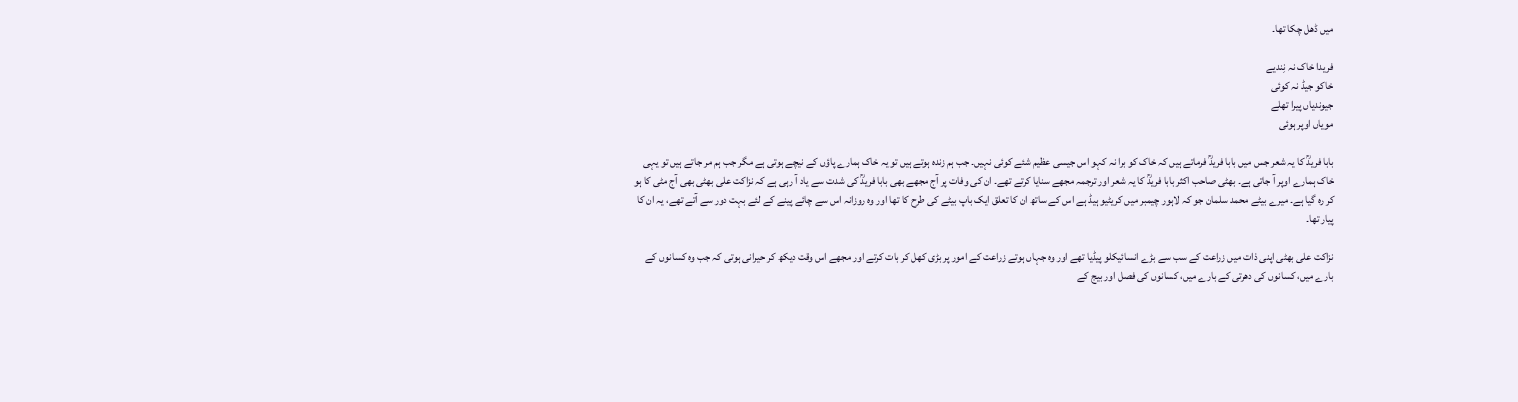میں ڈھل چکا تھا۔

فریدا خاک نہ نِندیے
خاکو جیڈ نہ کوئی
جیوندیاں پیرا تھلے
مویاں اوپر ہوئی

بابا فریدؒ کا یہ شعر جس میں بابا فریدؒ فرماتے ہیں کہ خاک کو برا نہ کہو اس جیسی عظیم شئے کوئی نہیں۔ جب ہم زندہ ہوتے ہیں تو یہ خاک ہمارے پاؤں کے نیچے ہوتی ہے مگر جب ہم مر جاتے ہیں تو یہی خاک ہمارے اوپر آ جاتی ہے۔ بھٹی صاحب اکثر بابا فریدؒ کا یہ شعر اور ترجمہ مجھے سنایا کرتے تھے۔ ان کی وفات پر آج مجھے بھی بابا فریدؒ کی شدت سے یاد آ رہی ہے کہ نزاکت علی بھٹی بھی آج مٹی کا ہو کر رہ گیا ہے۔ میرے بیٹے محمد سلمان جو کہ لاہور چیمبر میں کریٹیو ہیڈ ہے اس کے ساتھ ان کا تعلق ایک باپ بیٹے کی طرح کا تھا اور وہ روزانہ اس سے چائے پینے کے لئے بہت دور سے آتے تھے، یہ ان کا پیار تھا۔

نزاکت علی بھٹی اپنی ذات میں زراعت کے سب سے بڑے انسائیکلو پیڈیا تھے اور وہ جہاں ہوتے زراعت کے امور پر بڑی کھل کر بات کرتے اور مجھے اس وقت دیکھ کر حیرانی ہوتی کہ جب وہ کسانوں کے بارے میں، کسانوں کی دھرتی کے بارے میں، کسانوں کی فصل اور بیج کے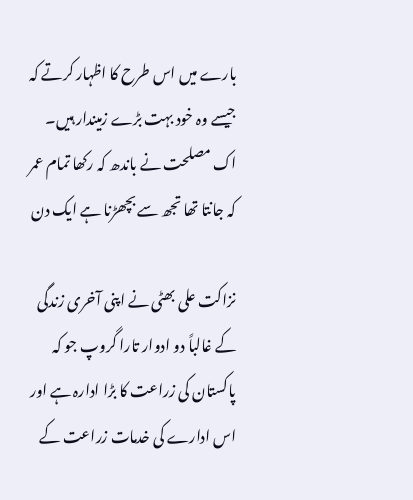بارے میں اس طرح کا اظہار کرتے کہ جیسے وہ خود بہت بڑے زمیندار ہیں۔
اک مصلحت نے باندھ کہ رکھا تمام عمر
کہ جانتا تھا تجھ سے بچھڑنا ہے ایک دن

نزاکت علی بھٹی نے اپنی آخری زندگی کے غالباً دو ادوار تارا گروپ جو کہ پاکستان کی زراعت کا بڑا ادارہ ہے اور اس ادارے کی خدمات زراعت کے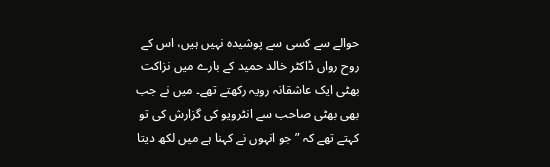حوالے سے کسی سے پوشیدہ نہیں ہیں، اس کے روح رواں ڈاکٹر خالد حمید کے بارے میں نزاکت بھٹی ایک عاشقانہ رویہ رکھتے تھے۔ میں نے جب بھی بھٹی صاحب سے انٹرویو کی گزارش کی تو کہتے تھے کہ ”جو انہوں نے کہنا ہے میں لکھ دیتا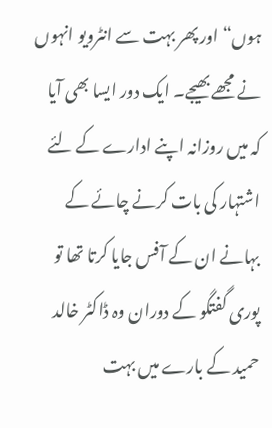ہوں“ اور پھر بہت سے انٹرویو انہوں نے مجھے بھیجے۔ ایک دور ایسا بھی آیا کہ میں روزانہ اپنے ادارے کے لئے اشتہار کی بات کرنے چائے کے بہانے ان کے آفس جایا کرتا تھا تو پوری گفتگو کے دوران وہ ڈاکٹر خالد حمید کے بارے میں بہت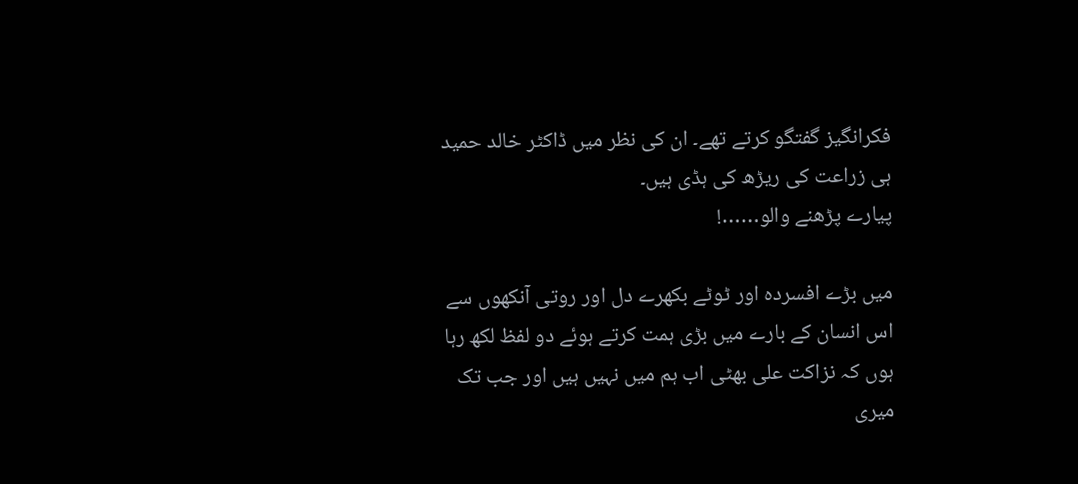فکرانگیز گفتگو کرتے تھے۔ ان کی نظر میں ڈاکٹر خالد حمید ہی زراعت کی ریڑھ کی ہڈی ہیں۔
پیارے پڑھنے والو……!

میں بڑے افسردہ اور ٹوٹے بکھرے دل اور روتی آنکھوں سے اس انسان کے بارے میں بڑی ہمت کرتے ہوئے دو لفظ لکھ رہا ہوں کہ نزاکت علی بھٹی اب ہم میں نہیں ہیں اور جب تک میری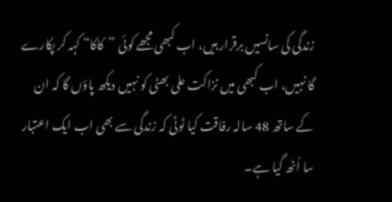زندگی کی سانسیں برقرار ہیں، اب کبھی مجھے کوئی ”کاکا“ کہہ کر پکارے گا نہیں، اب کبھی میں نزاکت علی بھٹی کو نہیں دیکھ پاؤں گا کہ ان کے ساتھ 48 سالہ رفاقت کیا ٹوٹی کہ زندگی سے بھی اب ایک اعتبار سا اُٹھ گیا ہے۔